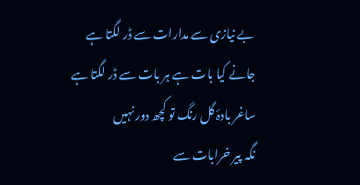بے نیازی سے مدارات سے ڈر لگتا ہے
جانے کیا بات ہے ہر بات سے ڈر لگتا ہے
ساغر بادۂ گل رنگ تو کچھ دور نہیں
نگہ پیر خرابات سے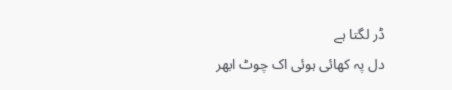ڈر لگتا ہے
دل پہ کھائی ہوئی اک چوٹ ابھر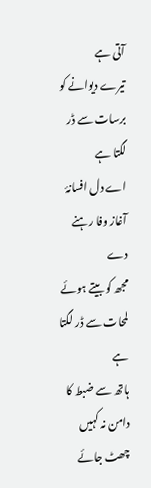آتی ہے
تیرے دیوانے کو برسات سے ڈر لگتا ہے
اے دل افسانۂ آغاز وفا رہنے دے
مجھ کو بیتے ہوئے لمحات سے ڈر لگتا ہے
ہاتھ سے ضبط کا دامن نہ کہیں چھٹ جائے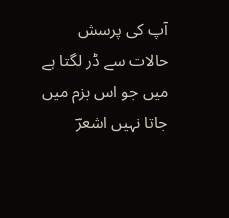آپ کی پرسش حالات سے ڈر لگتا ہے
میں جو اس بزم میں جاتا نہیں اشعرؔ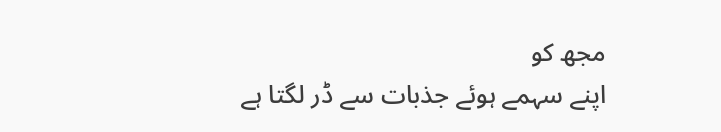مجھ کو
اپنے سہمے ہوئے جذبات سے ڈر لگتا ہے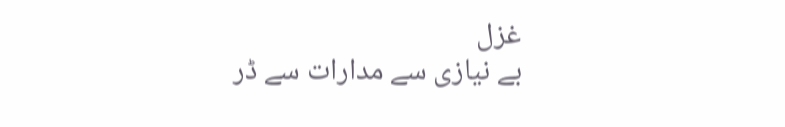غزل
بے نیازی سے مدارات سے ڈر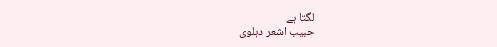لگتا ہے
حبیب اشعر دہلوی